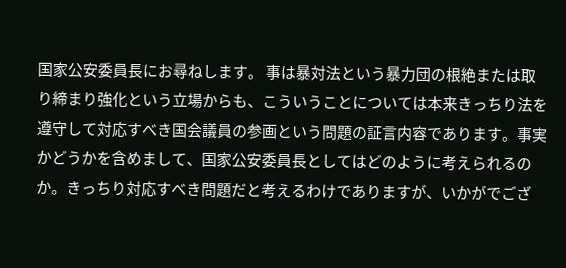国家公安委員長にお尋ねします。 事は暴対法という暴力団の根絶または取り締まり強化という立場からも、こういうことについては本来きっちり法を遵守して対応すべき国会議員の参画という問題の証言内容であります。事実かどうかを含めまして、国家公安委員長としてはどのように考えられるのか。きっちり対応すべき問題だと考えるわけでありますが、いかがでござ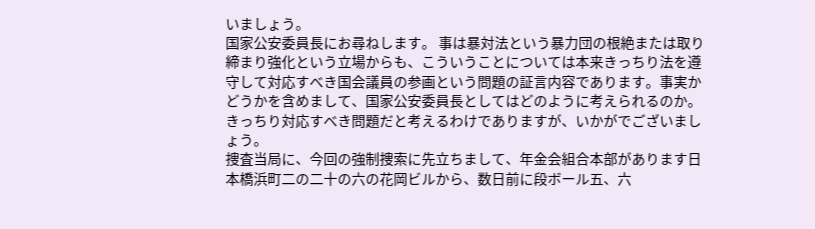いましょう。
国家公安委員長にお尋ねします。 事は暴対法という暴力団の根絶または取り締まり強化という立場からも、こういうことについては本来きっちり法を遵守して対応すべき国会議員の参画という問題の証言内容であります。事実かどうかを含めまして、国家公安委員長としてはどのように考えられるのか。きっちり対応すべき問題だと考えるわけでありますが、いかがでございましょう。
捜査当局に、今回の強制捜索に先立ちまして、年金会組合本部があります日本橋浜町二の二十の六の花岡ビルから、数日前に段ボール五、六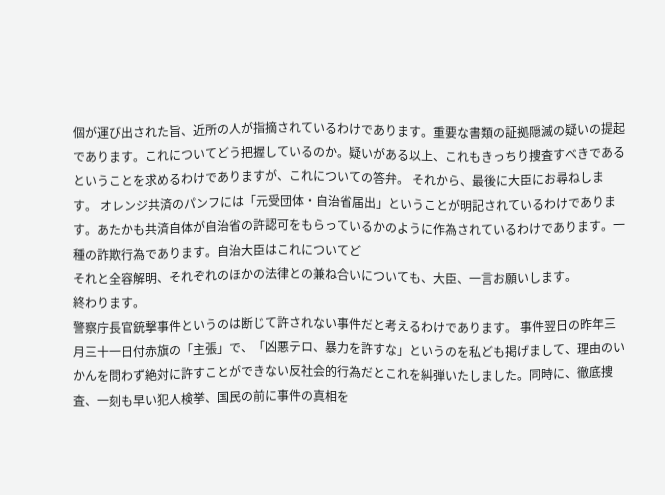個が運び出された旨、近所の人が指摘されているわけであります。重要な書類の証拠隠滅の疑いの提起であります。これについてどう把握しているのか。疑いがある以上、これもきっちり捜査すべきであるということを求めるわけでありますが、これについての答弁。 それから、最後に大臣にお尋ねします。 オレンジ共済のパンフには「元受団体・自治省届出」ということが明記されているわけであります。あたかも共済自体が自治省の許認可をもらっているかのように作為されているわけであります。一種の詐欺行為であります。自治大臣はこれについてど
それと全容解明、それぞれのほかの法律との兼ね合いについても、大臣、一言お願いします。
終わります。
警察庁長官銃撃事件というのは断じて許されない事件だと考えるわけであります。 事件翌日の昨年三月三十一日付赤旗の「主張」で、「凶悪テロ、暴力を許すな」というのを私ども掲げまして、理由のいかんを問わず絶対に許すことができない反社会的行為だとこれを糾弾いたしました。同時に、徹底捜査、一刻も早い犯人検挙、国民の前に事件の真相を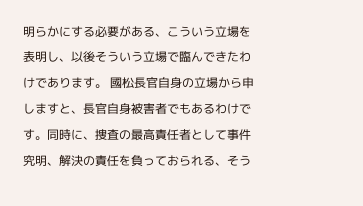明らかにする必要がある、こういう立場を表明し、以後そういう立場で臨んできたわけであります。 國松長官自身の立場から申しますと、長官自身被害者でもあるわけです。同時に、捜査の最高責任者として事件究明、解決の責任を負っておられる、そう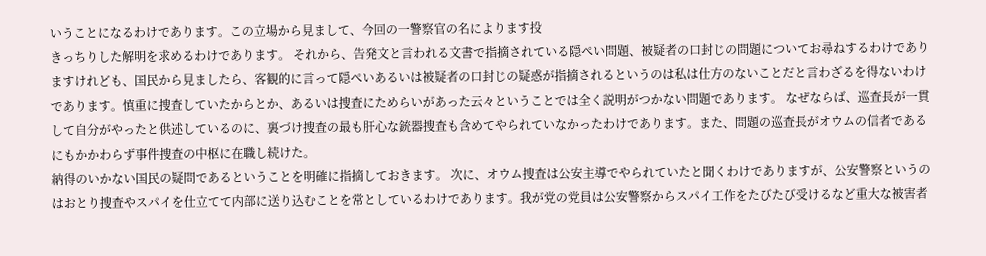いうことになるわけであります。この立場から見まして、今回の一警察官の名によります投
きっちりした解明を求めるわけであります。 それから、告発文と言われる文書で指摘されている隠ぺい問題、被疑者の口封じの問題についてお尋ねするわけでありますけれども、国民から見ましたら、客観的に言って隠ぺいあるいは被疑者の口封じの疑惑が指摘されるというのは私は仕方のないことだと言わざるを得ないわけであります。慎重に捜査していたからとか、あるいは捜査にためらいがあった云々ということでは全く説明がつかない問題であります。 なぜならば、巡査長が一貫して自分がやったと供述しているのに、裏づけ捜査の最も肝心な銃器捜査も含めてやられていなかったわけであります。また、問題の巡査長がオウムの信者であるにもかかわらず事件捜査の中枢に在職し続けた。
納得のいかない国民の疑問であるということを明確に指摘しておきます。 次に、オウム捜査は公安主導でやられていたと聞くわけでありますが、公安警察というのはおとり捜査やスパイを仕立てて内部に送り込むことを常としているわけであります。我が党の党員は公安警察からスパイ工作をたびたび受けるなど重大な被害者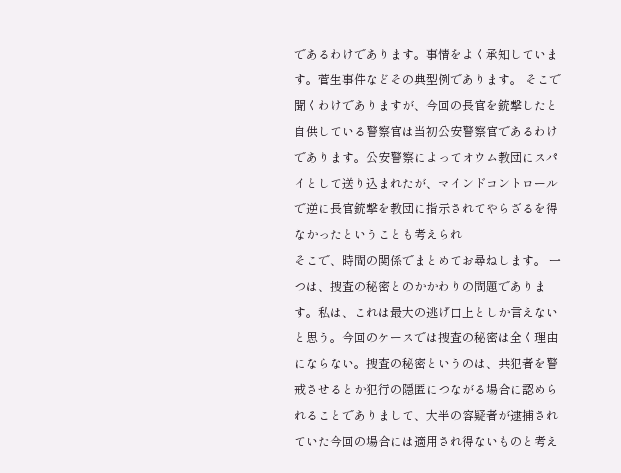であるわけであります。事情をよく承知しています。菅生事件などその典型例であります。 そこで聞くわけでありますが、今回の長官を銃撃したと自供している警察官は当初公安警察官であるわけであります。公安警察によってオウム教団にスパイとして送り込まれたが、マインドコントロールで逆に長官銃撃を教団に指示されてやらざるを得なかったということも考えられ
そこで、時間の関係でまとめてお尋ねします。 一つは、捜査の秘密とのかかわりの問題であります。私は、これは最大の逃げ口上としか言えないと思う。今回のケースでは捜査の秘密は全く理由にならない。捜査の秘密というのは、共犯者を警戒させるとか犯行の隠匿につながる場合に認められることでありまして、大半の容疑者が逮捕されていた今回の場合には適用され得ないものと考え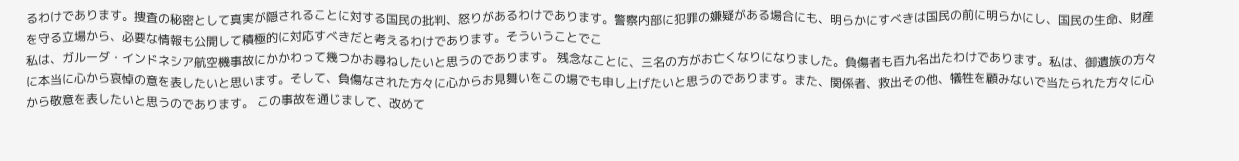るわけであります。捜査の秘密として真実が隠されることに対する国民の批判、怒りがあるわけであります。警察内部に犯罪の嫌疑がある場合にも、明らかにすべきは国民の前に明らかにし、国民の生命、財産を守る立場から、必要な情報も公開して積極的に対応すべきだと考えるわけであります。そういうことでこ
私は、ガルーダ・インドネシア航空機事故にかかわって幾つかお尋ねしたいと思うのであります。 残念なことに、三名の方がお亡くなりになりました。負傷者も百九名出たわけであります。私は、御遺族の方々に本当に心から哀悼の意を表したいと思います。そして、負傷なされた方々に心からお見舞いをこの場でも申し上げたいと思うのであります。また、関係者、救出その他、犠牲を顧みないで当たられた方々に心から敬意を表したいと思うのであります。 この事故を通じまして、改めて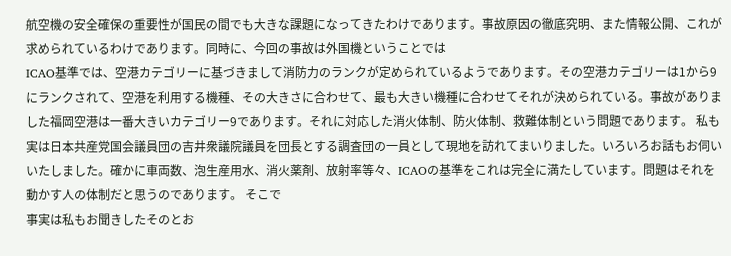航空機の安全確保の重要性が国民の間でも大きな課題になってきたわけであります。事故原因の徹底究明、また情報公開、これが求められているわけであります。同時に、今回の事故は外国機ということでは
ICAO基準では、空港カテゴリーに基づきまして消防力のランクが定められているようであります。その空港カテゴリーは1から9にランクされて、空港を利用する機種、その大きさに合わせて、最も大きい機種に合わせてそれが決められている。事故がありました福岡空港は一番大きいカテゴリー9であります。それに対応した消火体制、防火体制、救難体制という問題であります。 私も実は日本共産党国会議員団の吉井衆議院議員を団長とする調査団の一員として現地を訪れてまいりました。いろいろお話もお伺いいたしました。確かに車両数、泡生産用水、消火薬剤、放射率等々、ICAOの基準をこれは完全に満たしています。問題はそれを動かす人の体制だと思うのであります。 そこで
事実は私もお聞きしたそのとお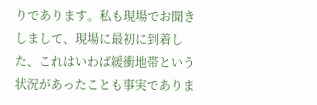りであります。私も現場でお聞きしまして、現場に最初に到着した、これはいわば緩衝地帯という状況があったことも事実でありま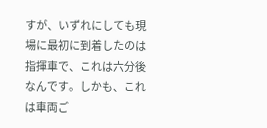すが、いずれにしても現場に最初に到着したのは指揮車で、これは六分後なんです。しかも、これは車両ご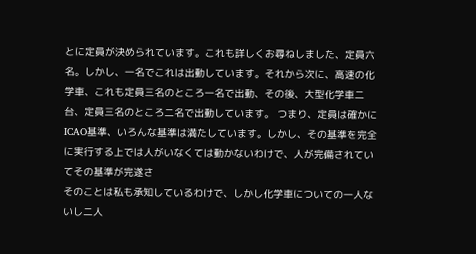とに定員が決められています。これも詳しくお尋ねしました、定員六名。しかし、一名でこれは出動しています。それから次に、高速の化学車、これも定員三名のところ一名で出動、その後、大型化学車二台、定員三名のところ二名で出動しています。 つまり、定員は確かにICAO基準、いろんな基準は満たしています。しかし、その基準を完全に実行する上では人がいなくては動かないわけで、人が完備されていてその基準が完遂さ
そのことは私も承知しているわけで、しかし化学車についての一人ないし二人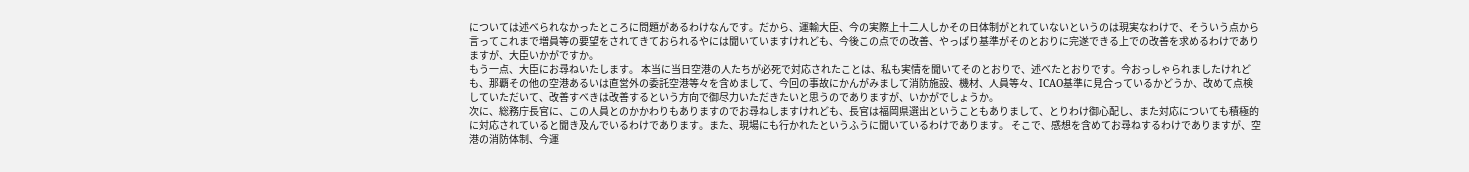については述べられなかったところに問題があるわけなんです。だから、運輸大臣、今の実際上十二人しかその日体制がとれていないというのは現実なわけで、そういう点から言ってこれまで増員等の要望をされてきておられるやには聞いていますけれども、今後この点での改善、やっぱり基準がそのとおりに完遂できる上での改善を求めるわけでありますが、大臣いかがですか。
もう一点、大臣にお尋ねいたします。 本当に当日空港の人たちが必死で対応されたことは、私も実情を聞いてそのとおりで、述べたとおりです。今おっしゃられましたけれども、那覇その他の空港あるいは直営外の委託空港等々を含めまして、今回の事故にかんがみまして消防施設、機材、人員等々、ICAO基準に見合っているかどうか、改めて点検していただいて、改善すべきは改善するという方向で御尽力いただきたいと思うのでありますが、いかがでしょうか。
次に、総務庁長官に、この人員とのかかわりもありますのでお尋ねしますけれども、長官は福岡県選出ということもありまして、とりわけ御心配し、また対応についても積極的に対応されていると聞き及んでいるわけであります。また、現場にも行かれたというふうに聞いているわけであります。 そこで、感想を含めてお尋ねするわけでありますが、空港の消防体制、今運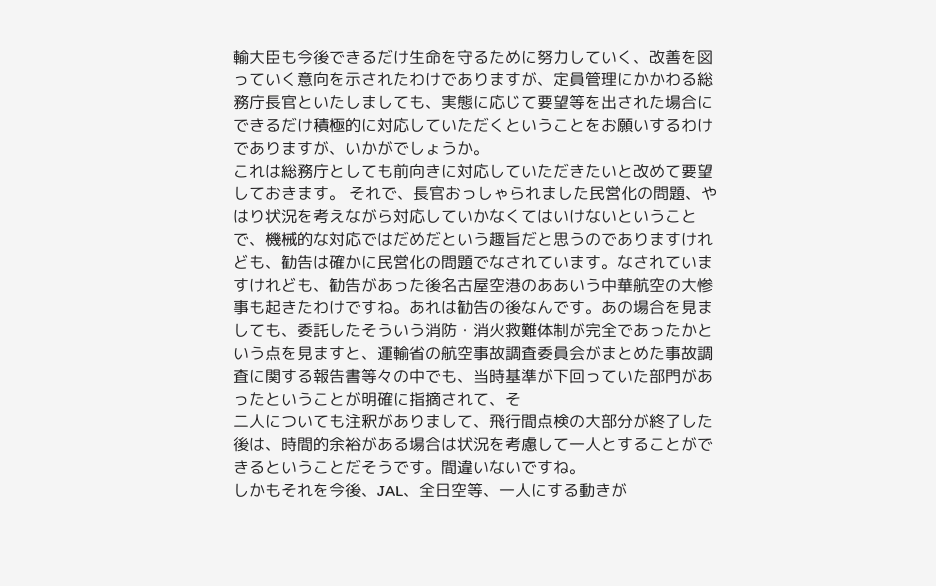輸大臣も今後できるだけ生命を守るために努力していく、改善を図っていく意向を示されたわけでありますが、定員管理にかかわる総務庁長官といたしましても、実態に応じて要望等を出された場合にできるだけ積極的に対応していただくということをお願いするわけでありますが、いかがでしょうか。
これは総務庁としても前向きに対応していただきたいと改めて要望しておきます。 それで、長官おっしゃられました民営化の問題、やはり状況を考えながら対応していかなくてはいけないということで、機械的な対応ではだめだという趣旨だと思うのでありますけれども、勧告は確かに民営化の問題でなされています。なされていますけれども、勧告があった後名古屋空港のああいう中華航空の大惨事も起きたわけですね。あれは勧告の後なんです。あの場合を見ましても、委託したそういう消防・消火救難体制が完全であったかという点を見ますと、運輸省の航空事故調査委員会がまとめた事故調査に関する報告書等々の中でも、当時基準が下回っていた部門があったということが明確に指摘されて、そ
二人についても注釈がありまして、飛行間点検の大部分が終了した後は、時間的余裕がある場合は状況を考慮して一人とすることができるということだそうです。間違いないですね。
しかもそれを今後、JAL、全日空等、一人にする動きが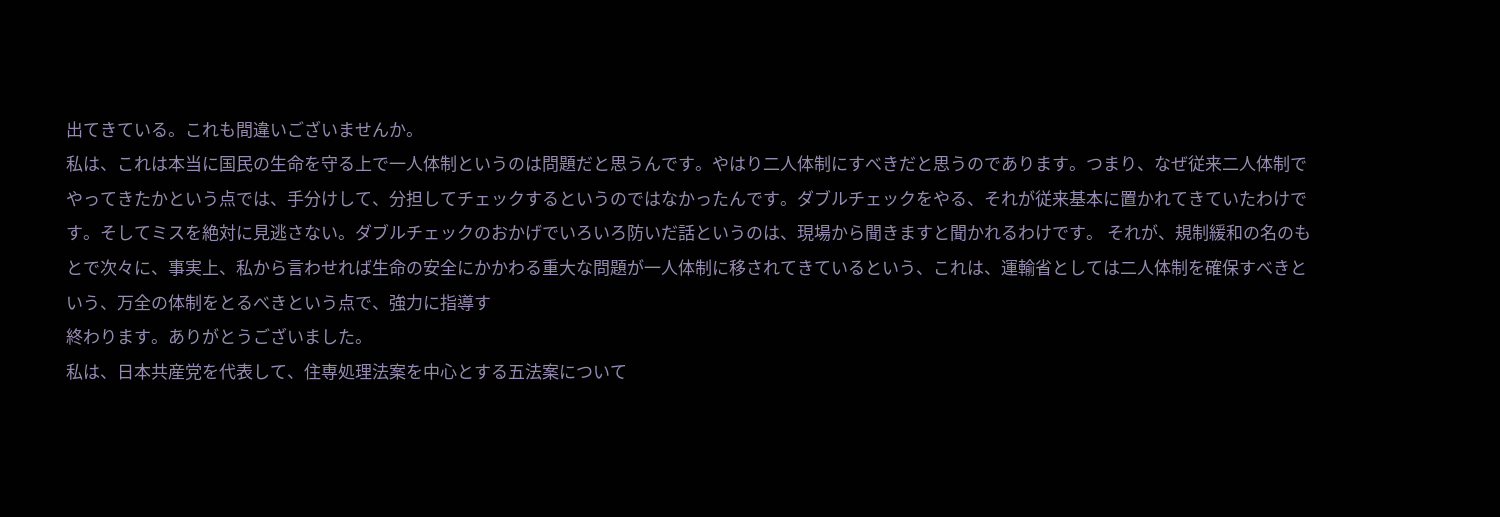出てきている。これも間違いございませんか。
私は、これは本当に国民の生命を守る上で一人体制というのは問題だと思うんです。やはり二人体制にすべきだと思うのであります。つまり、なぜ従来二人体制でやってきたかという点では、手分けして、分担してチェックするというのではなかったんです。ダブルチェックをやる、それが従来基本に置かれてきていたわけです。そしてミスを絶対に見逃さない。ダブルチェックのおかげでいろいろ防いだ話というのは、現場から聞きますと聞かれるわけです。 それが、規制緩和の名のもとで次々に、事実上、私から言わせれば生命の安全にかかわる重大な問題が一人体制に移されてきているという、これは、運輸省としては二人体制を確保すべきという、万全の体制をとるべきという点で、強力に指導す
終わります。ありがとうございました。
私は、日本共産党を代表して、住専処理法案を中心とする五法案について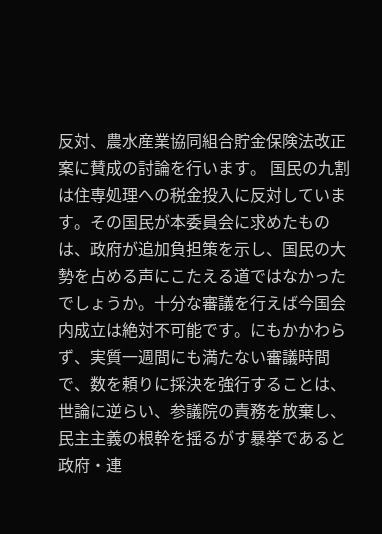反対、農水産業協同組合貯金保険法改正案に賛成の討論を行います。 国民の九割は住専処理への税金投入に反対しています。その国民が本委員会に求めたものは、政府が追加負担策を示し、国民の大勢を占める声にこたえる道ではなかったでしょうか。十分な審議を行えば今国会内成立は絶対不可能です。にもかかわらず、実質一週間にも満たない審議時間で、数を頼りに採決を強行することは、世論に逆らい、参議院の責務を放棄し、民主主義の根幹を揺るがす暴挙であると政府・連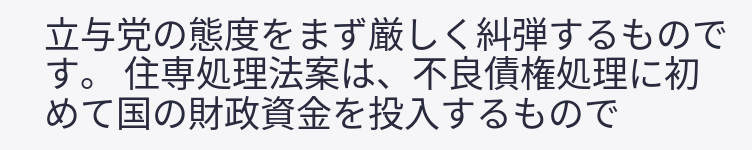立与党の態度をまず厳しく糾弾するものです。 住専処理法案は、不良債権処理に初めて国の財政資金を投入するもので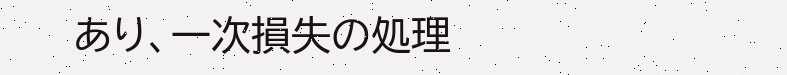あり、一次損失の処理